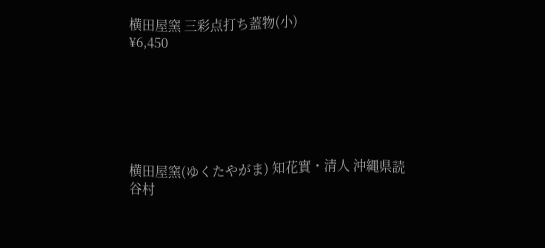横田屋窯 三彩点打ち蓋物(小)
¥6,450






横田屋窯(ゆくたやがま) 知花實・清人 沖縄県読谷村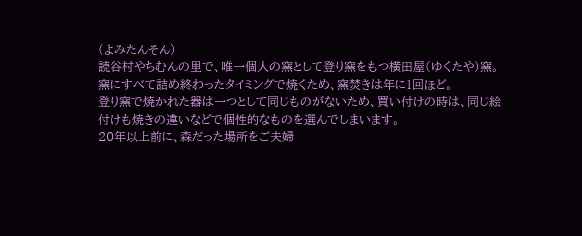(よみたんそん)
読谷村やちむんの里で、唯一個人の窯として登り窯をもつ横田屋(ゆくたや)窯。
窯にすべて詰め終わったタイミングで焼くため、窯焚きは年に1回ほど。
登り窯で焼かれた器は一つとして同じものがないため、買い付けの時は、同じ絵付けも焼きの違いなどで個性的なものを選んでしまいます。
20年以上前に、森だった場所をご夫婦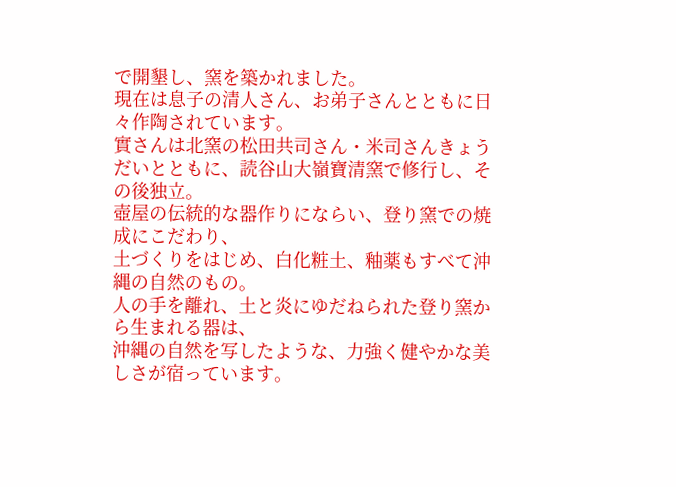で開墾し、窯を築かれました。
現在は息子の清人さん、お弟子さんとともに日々作陶されています。
實さんは北窯の松田共司さん・米司さんきょうだいとともに、読谷山大嶺寶清窯で修行し、その後独立。
壺屋の伝統的な器作りにならい、登り窯での焼成にこだわり、
土づくりをはじめ、白化粧土、釉薬もすべて沖縄の自然のもの。
人の手を離れ、土と炎にゆだねられた登り窯から生まれる器は、
沖縄の自然を写したような、力強く健やかな美しさが宿っています。